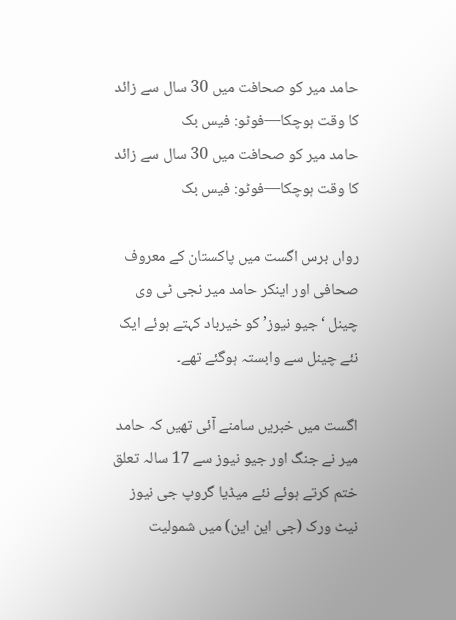حامد میر کو صحافت میں 30 سال سے زائد کا وقت ہوچکا—فوٹو: فیس بک
حامد میر کو صحافت میں 30 سال سے زائد کا وقت ہوچکا—فوٹو: فیس بک

رواں برس اگست میں پاکستان کے معروف صحافی اور اینکر حامد میر نجی ٹی وی چینل ‘جیو نیوز’ کو خیرباد کہتے ہوئے ایک نئے چینل سے وابستہ ہوگئے تھے۔

اگست میں خبریں سامنے آئی تھیں کہ حامد میر نے جنگ اور جیو نیوز سے 17 سالہ تعلق ختم کرتے ہوئے نئے میڈیا گروپ جی نیوز نیٹ ورک (جی این این) میں شمولیت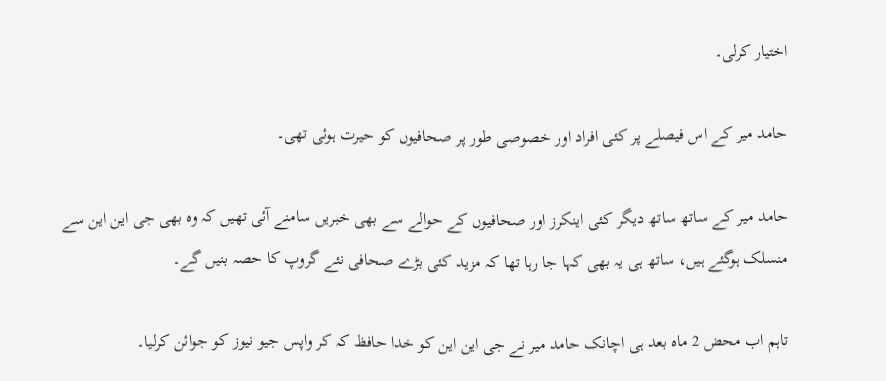اختیار کرلی۔

حامد میر کے اس فیصلے پر کئی افراد اور خصوصی طور پر صحافیوں کو حیرت ہوئی تھی۔

حامد میر کے ساتھ ساتھ دیگر کئی اینکرز اور صحافیوں کے حوالے سے بھی خبریں سامنے آئی تھیں کہ وہ بھی جی این این سے منسلک ہوگئے ہیں، ساتھ ہی یہ بھی کہا جا رہا تھا کہ مزید کئی بڑے صحافی نئے گروپ کا حصہ بنیں گے۔

تاہم اب محض 2 ماہ بعد ہی اچانک حامد میر نے جی این این کو خدا حافظ کہ کر واپس جیو نیوز کو جوائن کرلیا۔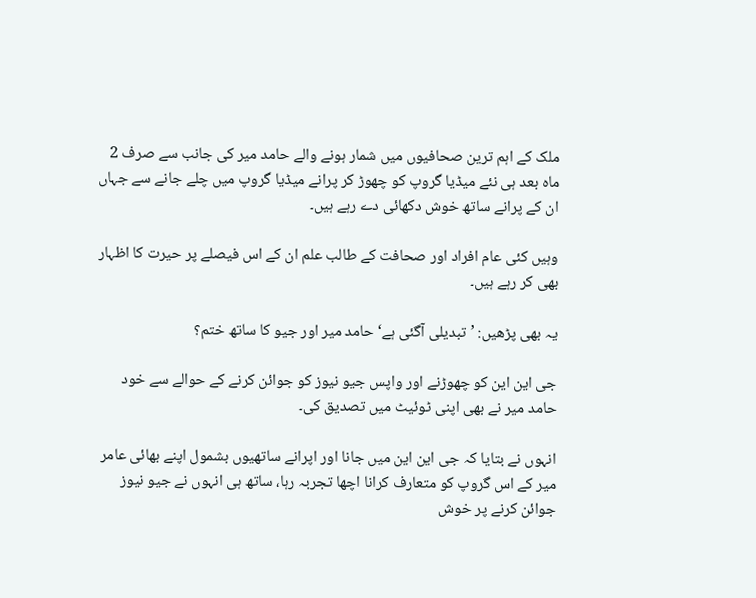ملک کے اہم ترین صحافیوں میں شمار ہونے والے حامد میر کی جانب سے صرف 2 ماہ بعد ہی نئے میڈیا گروپ کو چھوڑ کر پرانے میڈیا گروپ میں چلے جانے سے جہاں ان کے پرانے ساتھ خوش دکھائی دے رہے ہیں۔

وہیں کئی عام افراد اور صحافت کے طالب علم ان کے اس فیصلے پر حیرت کا اظہار بھی کر رہے ہیں۔

یہ بھی پڑھیں: ’تبدیلی آگئی ہے‘ حامد میر اور جیو کا ساتھ ختم؟

جی این این کو چھوڑنے اور واپس جیو نیوز کو جوائن کرنے کے حوالے سے خود حامد میر نے بھی اپنی ٹوئیٹ میں تصدیق کی۔

انہوں نے بتایا کہ جی این این میں جانا اور اپرانے ساتھیوں بشمول اپنے بھائی عامر میر کے اس گروپ کو متعارف کرانا اچھا تجربہ رہا، ساتھ ہی انہوں نے جیو نیوز جوائن کرنے پر خوش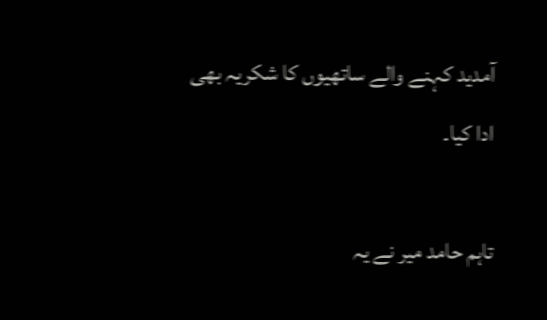آمدید کہنے والے ساتھیوں کا شکریہ بھی ادا کیا۔

تاہم حامد میر نے یہ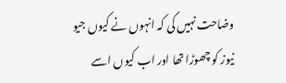وضاحت نہیں کی کہ انہوں نے کیوں جیو نیوز کو چھوڑا تھا اور اب کیوں اسے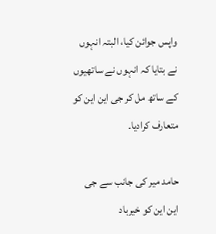واپس جوائن کیا، البتہ انہوں نے بتایا کہ انہوں نے ساتھیوں کے ساتھ مل کر جی این این کو متعارف کرادیا۔

حامد میر کی جانب سے جی این این کو خیرباد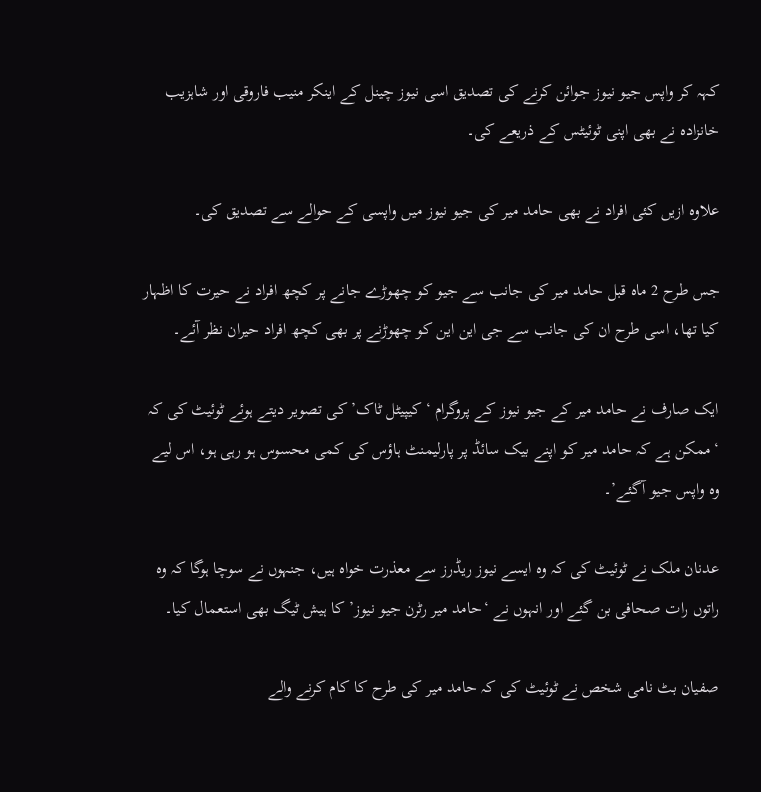کہہ کر واپس جیو نیوز جوائن کرنے کی تصدیق اسی نیوز چینل کے اینکر منیب فاروقی اور شاہزیب خانزادہ نے بھی اپنی ٹوئیٹس کے ذریعے کی۔

علاوہ ازیں کئی افراد نے بھی حامد میر کی جیو نیوز میں واپسی کے حوالے سے تصدیق کی۔

جس طرح 2 ماہ قبل حامد میر کی جانب سے جیو کو چھوڑے جانے پر کچھ افراد نے حیرت کا اظہار کیا تھا، اسی طرح ان کی جانب سے جی این این کو چھوڑنے پر بھی کچھ افراد حیران نظر آئے۔

ایک صارف نے حامد میر کے جیو نیوز کے پروگرام ‘کیپیٹل ٹاک’ کی تصویر دیتے ہوئے ٹوئیٹ کی کہ ‘ممکن ہے کہ حامد میر کو اپنے بیک سائڈ پر پارلیمنٹ ہاؤس کی کمی محسوس ہو رہی ہو، اس لیے وہ واپس جیو آگئے’۔

عدنان ملک نے ٹوئیٹ کی کہ وہ ایسے نیوز ریڈرز سے معذرت خواہ ہیں، جنہوں نے سوچا ہوگا کہ وہ راتوں رات صحافی بن گئے اور انہوں نے ‘حامد میر رٹرن جیو نیوز’ کا ہیش ٹیگ بھی استعمال کیا۔

صفیان بٹ نامی شخص نے ٹوئیٹ کی کہ حامد میر کی طرح کا کام کرنے والے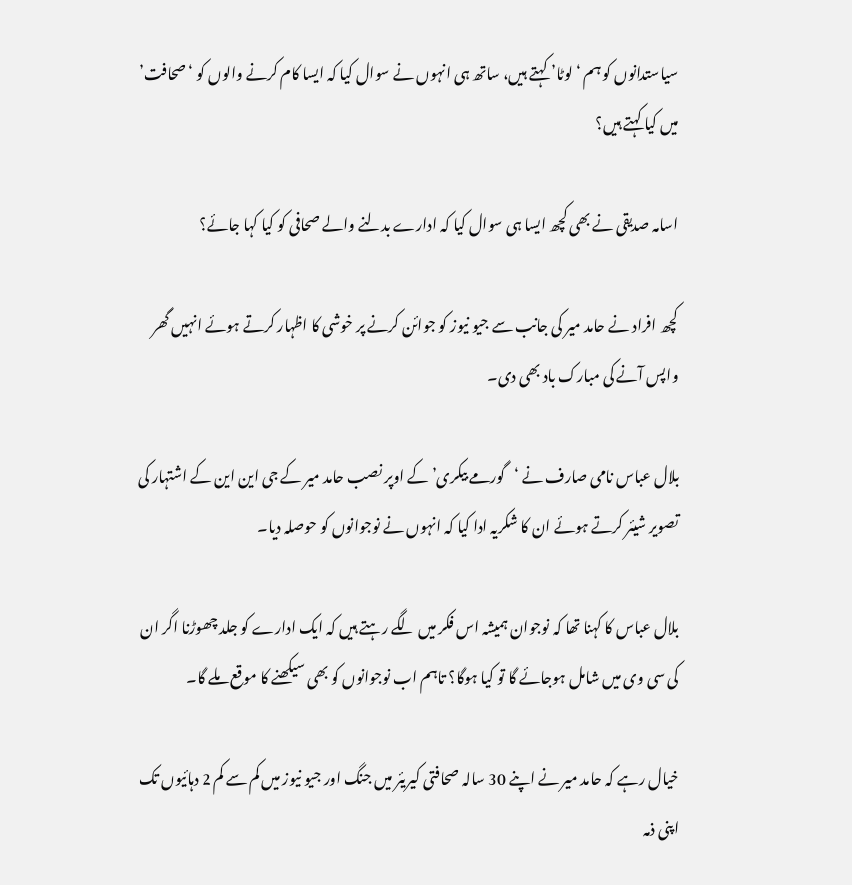سیاستدانوں کو ہم ‘لوٹا’ کہتے ہیں، ساتھ ہی انہوں نے سوال کیا کہ ایسا کام کرنے والوں کو ‘صحافت’ میں کیا کہتے ہیں؟

اسامہ صدیقی نے بھی کچھ ایسا ہی سوال کیا کہ ادارے بدلنے والے صحافی کو کیا کہا جائے؟

کچھ افراد نے حامد میر کی جانب سے جیو نیوز کو جوائن کرنے پر خوشی کا اظہار کرتے ہوئے انہیں گھر واپس آنے کی مبارک باد بھی دی۔

بلال عباس نامی صارف نے ‘گورمے بیکری’ کے اوپر نصب حامد میر کے جی این این کے اشتہار کی تصویر شیئر کرتے ہوئے ان کا شکریہ ادا کیا کہ انہوں نے نوجوانوں کو حوصلہ دیا۔

بلال عباس کا کہنا تھا کہ نوجوان ہمیشہ اس فکر میں لگے رہتے ہیں کہ ایک ادارے کو جلد چھوڑنا اگر ان کی سی وی میں شامل ہوجائے گا تو کیا ہوگا؟ تاہم اب نوجوانوں کو بھی سیکھنے کا موقع ملے گا۔

خیال رہے کہ حامد میر نے اپنے 30 سالہ صحافتی کیریئر میں جنگ اور جیو نیوز میں کم سے کم 2 دہائیوں تک اپنی ذمہ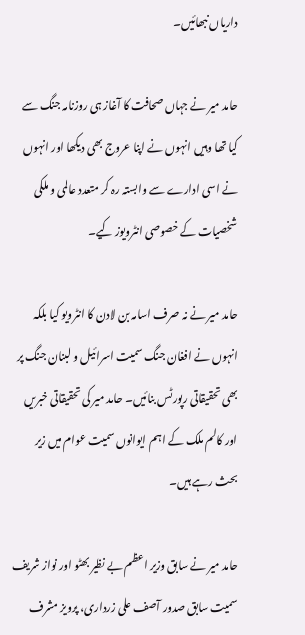داریاں نبھائیں۔

حامد میر نے جہاں صحافت کا آغاز ہی روزنامہ جنگ سے کیا تھا وہیں انہوں نے اپنا عروج بھی دیکھا اور انہوں نے اسی ادارے سے وابستہ رہ کر متعدد عالمی و ملکی شخصیات کے خصوصی انٹرویوز کیے۔

حامد میر نے نہ صرف اسامہ بن لادن کا انٹرویو کیا بلکہ انہوں نے افغان جنگ سمیت اسرائیل و لبنان جنگ پر بھی تحقیقاتی رپورٹس بنائیں۔ حامد میر کی تحقیقاتی خبریں اور کالم ملک کے اہم ایوانوں سمیت عوام میں زیر بحث رہے ہیں۔

حامد میر نے سابق وزیر اعظم بے نظیر بھٹو اور نواز شریف سمیت سابق صدور آصف علی زرداری، پرویز مشرف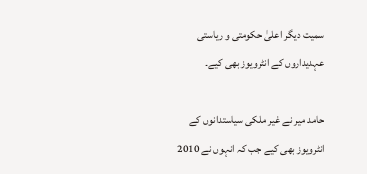سمیت دیگر اعلیٰ حکومتی و ریاستی عہدیداروں کے انٹرویوز بھی کیے۔

حامد میر نے غیر ملکی سیاستدانوں کے انٹرویوز بھی کیے جب کہ انہوں نے 2010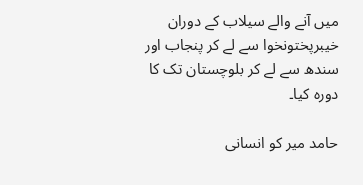میں آنے والے سیلاب کے دوران خیبرپختونخوا سے لے کر پنجاب اور سندھ سے لے کر بلوچستان تک کا دورہ کیا۔

حامد میر کو انسانی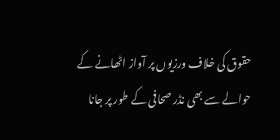حقوق کی خلاف ورزیوں پر آواز اٹھانے کے حوالے سے بھی نڈر صحافی کے طور پر جانا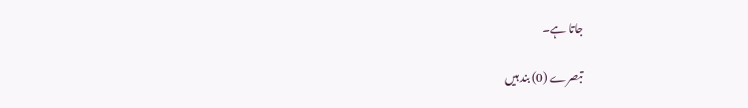جاتا ہے۔

تبصرے (0) بند ہیں